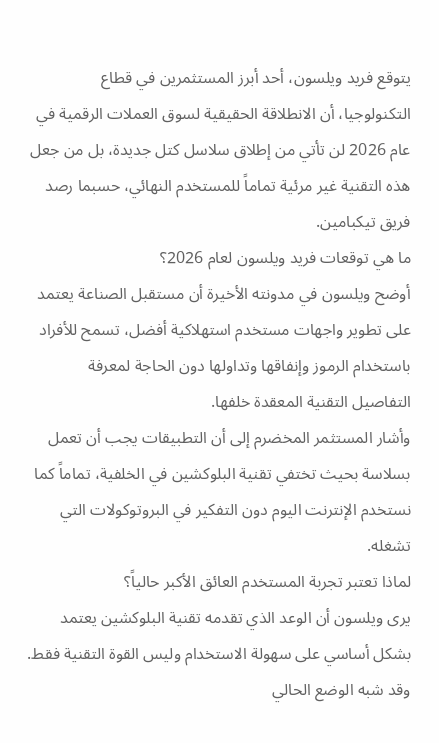يتوقع فريد ويلسون، أحد أبرز المستثمرين في قطاع التكنولوجيا، أن الانطلاقة الحقيقية لسوق العملات الرقمية في عام 2026 لن تأتي من إطلاق سلاسل كتل جديدة، بل من جعل هذه التقنية غير مرئية تماماً للمستخدم النهائي، حسبما رصد فريق تيكبامين.
ما هي توقعات فريد ويلسون لعام 2026؟
أوضح ويلسون في مدونته الأخيرة أن مستقبل الصناعة يعتمد على تطوير واجهات مستخدم استهلاكية أفضل، تسمح للأفراد باستخدام الرموز وإنفاقها وتداولها دون الحاجة لمعرفة التفاصيل التقنية المعقدة خلفها.
وأشار المستثمر المخضرم إلى أن التطبيقات يجب أن تعمل بسلاسة بحيث تختفي تقنية البلوكشين في الخلفية، تماماً كما نستخدم الإنترنت اليوم دون التفكير في البروتوكولات التي تشغله.
لماذا تعتبر تجربة المستخدم العائق الأكبر حالياً؟
يرى ويلسون أن الوعد الذي تقدمه تقنية البلوكشين يعتمد بشكل أساسي على سهولة الاستخدام وليس القوة التقنية فقط. وقد شبه الوضع الحالي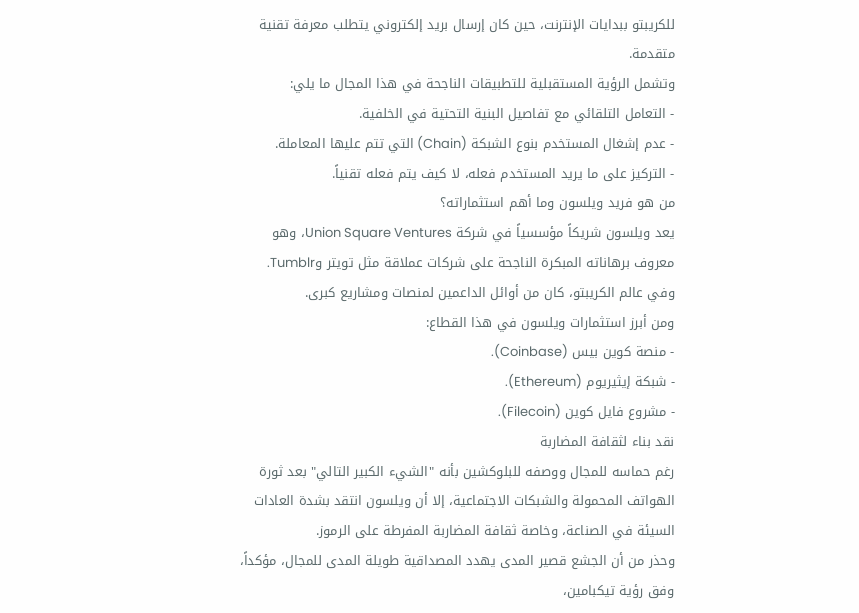للكريبتو ببدايات الإنترنت، حين كان إرسال بريد إلكتروني يتطلب معرفة تقنية متقدمة.
وتشمل الرؤية المستقبلية للتطبيقات الناجحة في هذا المجال ما يلي:
- التعامل التلقائي مع تفاصيل البنية التحتية في الخلفية.
- عدم إشغال المستخدم بنوع الشبكة (Chain) التي تتم عليها المعاملة.
- التركيز على ما يريد المستخدم فعله، لا كيف يتم فعله تقنياً.
من هو فريد ويلسون وما أهم استثماراته؟
يعد ويلسون شريكاً مؤسسياً في شركة Union Square Ventures، وهو معروف برهاناته المبكرة الناجحة على شركات عملاقة مثل تويتر وTumblr. وفي عالم الكريبتو، كان من أوائل الداعمين لمنصات ومشاريع كبرى.
ومن أبرز استثمارات ويلسون في هذا القطاع:
- منصة كوين بيس (Coinbase).
- شبكة إيثيريوم (Ethereum).
- مشروع فايل كوين (Filecoin).
نقد بناء لثقافة المضاربة
رغم حماسه للمجال ووصفه للبلوكشين بأنه "الشيء الكبير التالي" بعد ثورة الهواتف المحمولة والشبكات الاجتماعية، إلا أن ويلسون انتقد بشدة العادات السيئة في الصناعة، وخاصة ثقافة المضاربة المفرطة على الرموز.
وحذر من أن الجشع قصير المدى يهدد المصداقية طويلة المدى للمجال، مؤكداً، وفق رؤية تيكبامين،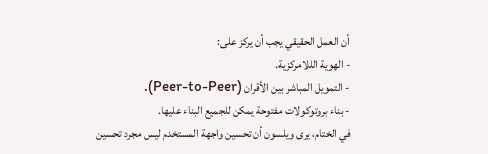أن العمل الحقيقي يجب أن يركز على:
- الهوية الللامركزية.
- التمويل المباشر بين الأقران (Peer-to-Peer).
- بناء بروتوكولات مفتوحة يمكن للجميع البناء عليها.
في الختام، يرى ويلسون أن تحسين واجهة المستخدم ليس مجرد تحسين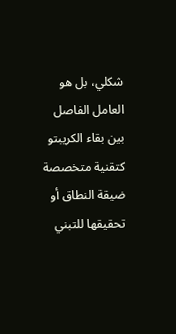شكلي، بل هو العامل الفاصل بين بقاء الكريبتو كتقنية متخصصة ضيقة النطاق أو تحقيقها للتبني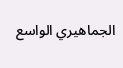الجماهيري الواسع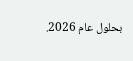بحلول عام 2026.